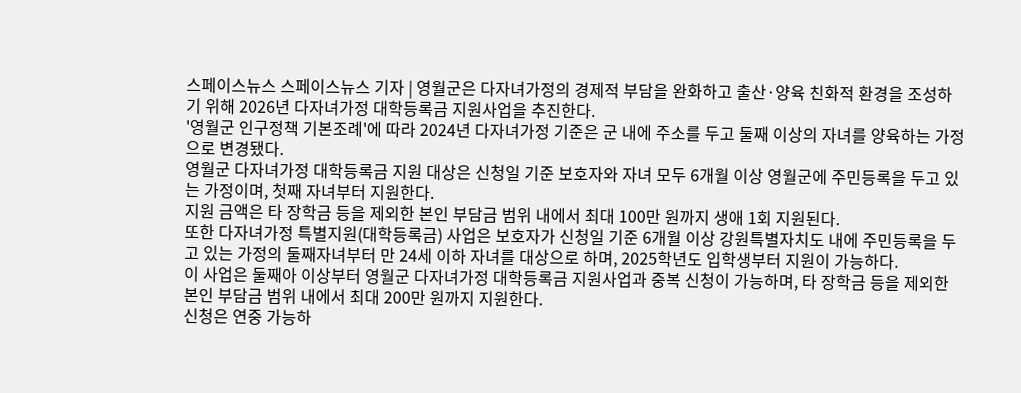스페이스뉴스 스페이스뉴스 기자 | 영월군은 다자녀가정의 경제적 부담을 완화하고 출산·양육 친화적 환경을 조성하기 위해 2026년 다자녀가정 대학등록금 지원사업을 추진한다.
'영월군 인구정책 기본조례'에 따라 2024년 다자녀가정 기준은 군 내에 주소를 두고 둘째 이상의 자녀를 양육하는 가정으로 변경됐다.
영월군 다자녀가정 대학등록금 지원 대상은 신청일 기준 보호자와 자녀 모두 6개월 이상 영월군에 주민등록을 두고 있는 가정이며, 첫째 자녀부터 지원한다.
지원 금액은 타 장학금 등을 제외한 본인 부담금 범위 내에서 최대 100만 원까지 생애 1회 지원된다.
또한 다자녀가정 특별지원(대학등록금) 사업은 보호자가 신청일 기준 6개월 이상 강원특별자치도 내에 주민등록을 두고 있는 가정의 둘째자녀부터 만 24세 이하 자녀를 대상으로 하며, 2025학년도 입학생부터 지원이 가능하다.
이 사업은 둘째아 이상부터 영월군 다자녀가정 대학등록금 지원사업과 중복 신청이 가능하며, 타 장학금 등을 제외한 본인 부담금 범위 내에서 최대 200만 원까지 지원한다.
신청은 연중 가능하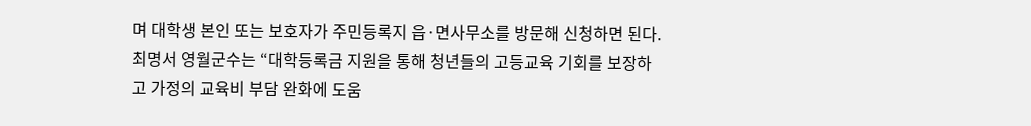며 대학생 본인 또는 보호자가 주민등록지 읍·면사무소를 방문해 신청하면 된다.
최명서 영월군수는 “대학등록금 지원을 통해 청년들의 고등교육 기회를 보장하고 가정의 교육비 부담 완화에 도움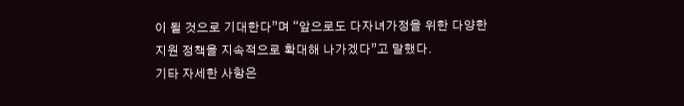이 될 것으로 기대한다”며 “앞으로도 다자녀가정을 위한 다양한 지원 정책을 지속적으로 확대해 나가겠다”고 말했다.
기타 자세한 사항은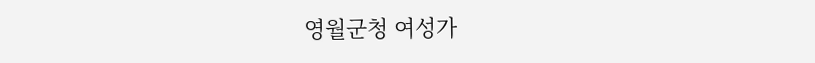영월군청 여성가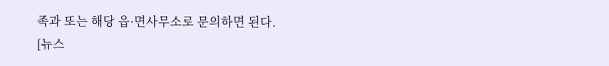족과 또는 해당 읍·면사무소로 문의하면 된다.
[뉴스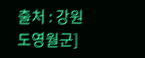출처 : 강원도영월군]